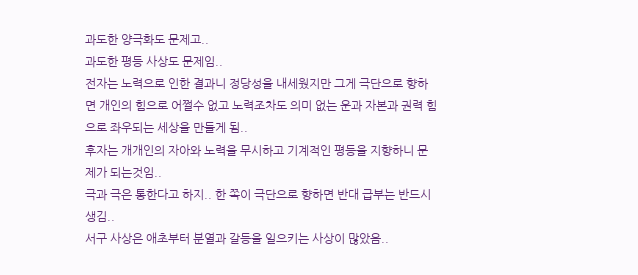과도한 양극화도 문제고..
과도한 평등 사상도 문제임..
전자는 노력으로 인한 결과니 정당성을 내세웠지만 그게 극단으로 향하면 개인의 힘으로 어쩔수 없고 노력조차도 의미 없는 운과 자본과 권력 힘으로 좌우되는 세상을 만들게 됨..
후자는 개개인의 자아와 노력을 무시하고 기계적인 평등을 지향하니 문제가 되는것임..
극과 극은 통한다고 하지.. 한 쪽이 극단으로 향하면 반대 급부는 반드시 생김..
서구 사상은 애초부터 분열과 갈등을 일으키는 사상이 많았음..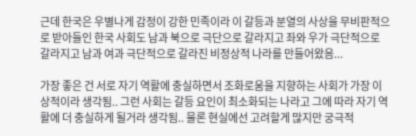근데 한국은 우별나게 감정이 강한 민족이라 이 갈등과 분열의 사상을 무비판적으로 받아들인 한국 사회도 남과 북으로 극단으로 갈라지고 좌와 우가 극단적으로 갈라지고 남과 여과 극단적으로 갈라진 비정상적 나라를 만들어왔음...

가장 좋은 건 서로 자기 역활에 충실하면서 조화로움을 지향하는 사회가 가장 이상적이라 생각됨.. 그런 사회는 갈등 요인이 최소화되는 나라고 그에 따라 자기 역활에 더 충실하게 될거라 생각됨.. 물론 현실에선 고려할게 많지만 궁극적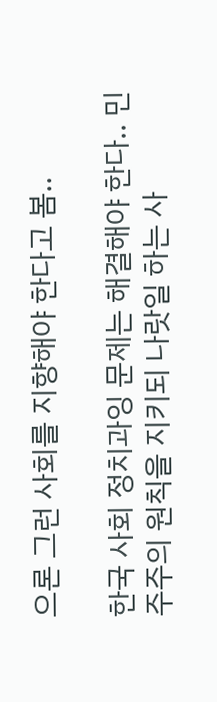으론 그런 사회를 지향해야 한다고 봄..

한국 사회 정치과잉 문제는 해결해야 한다.. 민주주의 원칙을 지키되 나랏일 하는 사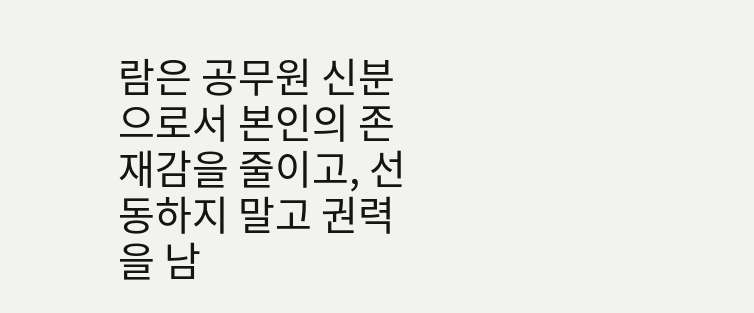람은 공무원 신분으로서 본인의 존재감을 줄이고, 선동하지 말고 권력을 남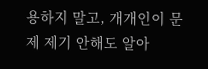용하지 말고, 개개인이 문제 제기 안해도 알아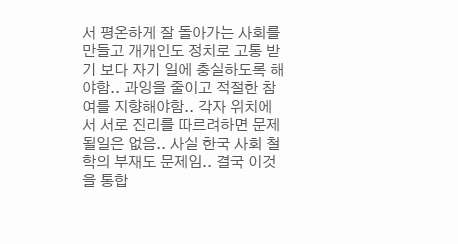서 평온하게 잘 돌아가는 사회를 만들고 개개인도 정치로 고통 받기 보다 자기 일에 충실하도록 해야함.. 과잉을 줄이고 적절한 참여를 지향해야함.. 각자 위치에서 서로 진리를 따르려하면 문제될일은 없음.. 사실 한국 사회 철학의 부재도 문제임.. 결국 이것을 통합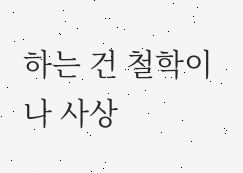하는 건 철학이나 사상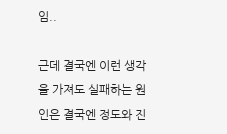임..

근데 결국엔 이런 생각을 가져도 실패하는 원인은 결국엔 정도와 진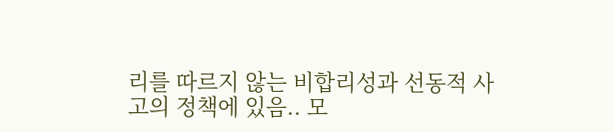리를 따르지 않는 비합리성과 선동적 사고의 정책에 있음.. 모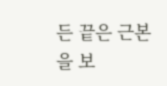든 끝은 근본을 보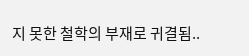지 못한 철학의 부재로 귀결됨..